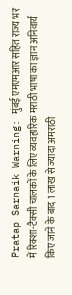Pratap Sarnaik Warning: मुंबई एमएमआर सहित राज्य भर में रिक्शा-टैक्सी चालकों के लिए व्यवहारिक मराठी भाषा का ज्ञान अनिवार्य किए जाने के बाद 1 लाख से ज्यादा अमराठी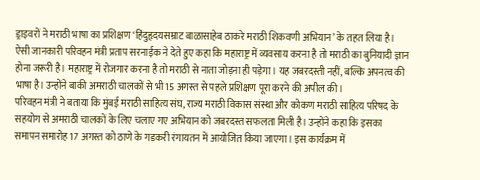ड्राइवरों ने मराठी भाषा का प्रशिक्षण ‘हिंदुहृदयसम्राट बाळासाहेब ठाकरे मराठी शिकवणी अभियान’ के तहत लिया है।
ऐसी जानकारी परिवहन मंत्री प्रताप सरनाईक ने देते हुए कहा कि महाराष्ट्र में व्यवसाय करना है तो मराठी का बुनियादी ज्ञान होना जरूरी है। महाराष्ट्र में रोजगार करना है तो मराठी से नाता जोड़ना ही पड़ेगा। यह जबरदस्ती नहीं, बल्कि अपनत्व की भाषा है। उन्होंने बाकी अमराठी चालकों से भी 15 अगस्त से पहले प्रशिक्षण पूरा करने की अपील की।
परिवहन मंत्री ने बताया कि मुंबई मराठी साहित्य संघ, राज्य मराठी विकास संस्था और कोकण मराठी साहित्य परिषद के सहयोग से अमराठी चालकों के लिए चलाए गए अभियान को जबरदस्त सफलता मिली है। उन्होंने कहा कि इसका समापन समारोह 17 अगस्त को ठाणे के गडकरी रंगायतन में आयोजित किया जाएगा। इस कार्यक्रम में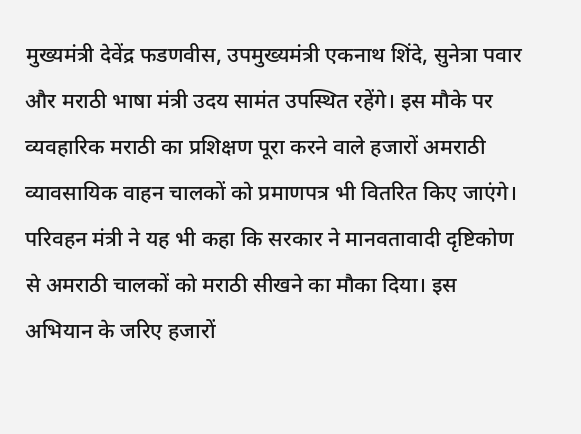मुख्यमंत्री देवेंद्र फडणवीस, उपमुख्यमंत्री एकनाथ शिंदे, सुनेत्रा पवार और मराठी भाषा मंत्री उदय सामंत उपस्थित रहेंगे। इस मौके पर व्यवहारिक मराठी का प्रशिक्षण पूरा करने वाले हजारों अमराठी व्यावसायिक वाहन चालकों को प्रमाणपत्र भी वितरित किए जाएंगे।
परिवहन मंत्री ने यह भी कहा कि सरकार ने मानवतावादी दृष्टिकोण से अमराठी चालकों को मराठी सीखने का मौका दिया। इस अभियान के जरिए हजारों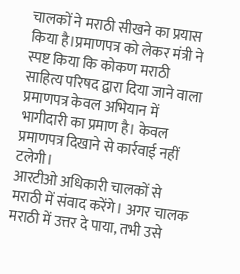चालकों ने मराठी सीखने का प्रयास किया है।प्रमाणपत्र को लेकर मंत्री ने स्पष्ट किया कि कोकण मराठी साहित्य परिषद द्वारा दिया जाने वाला प्रमाणपत्र केवल अभियान में भागीदारी का प्रमाण है। केवल प्रमाणपत्र दिखाने से कार्रवाई नहीं टलेगी।
आरटीओ अधिकारी चालकों से मराठी में संवाद करेंगे। अगर चालक मराठी में उत्तर दे पाया, तभी उसे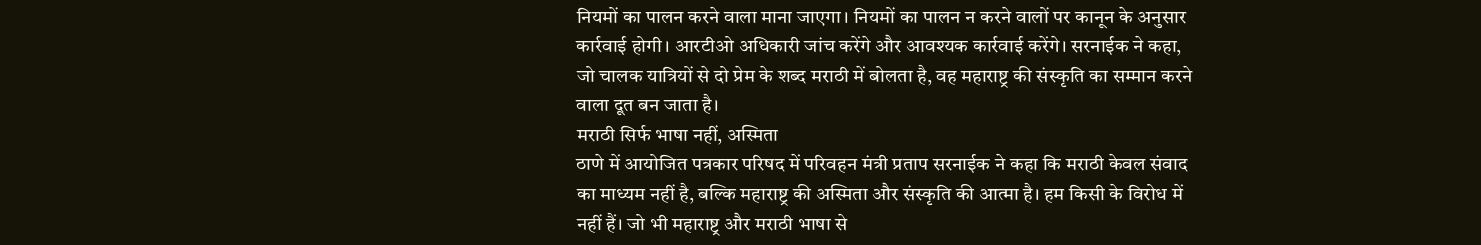नियमों का पालन करने वाला माना जाएगा। नियमों का पालन न करने वालों पर कानून के अनुसार कार्रवाई होगी। आरटीओ अधिकारी जांच करेंगे और आवश्यक कार्रवाई करेंगे। सरनाईक ने कहा, जो चालक यात्रियों से दो प्रेम के शब्द मराठी में बोलता है, वह महाराष्ट्र की संस्कृति का सम्मान करने वाला दूत बन जाता है।
मराठी सिर्फ भाषा नहीं, अस्मिता
ठाणे में आयोजित पत्रकार परिषद में परिवहन मंत्री प्रताप सरनाईक ने कहा कि मराठी केवल संवाद का माध्यम नहीं है, बल्कि महाराष्ट्र की अस्मिता और संस्कृति की आत्मा है। हम किसी के विरोध में नहीं हैं। जो भी महाराष्ट्र और मराठी भाषा से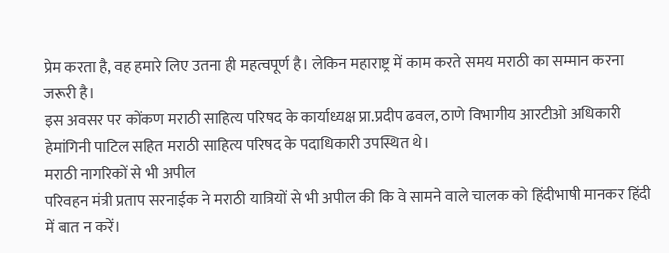प्रेम करता है, वह हमारे लिए उतना ही महत्वपूर्ण है। लेकिन महाराष्ट्र में काम करते समय मराठी का सम्मान करना जरूरी है।
इस अवसर पर कोंकण मराठी साहित्य परिषद के कार्याध्यक्ष प्रा.प्रदीप ढवल, ठाणे विभागीय आरटीओ अधिकारी हेमांगिनी पाटिल सहित मराठी साहित्य परिषद के पदाधिकारी उपस्थित थे।
मराठी नागरिकों से भी अपील
परिवहन मंत्री प्रताप सरनाईक ने मराठी यात्रियों से भी अपील की कि वे सामने वाले चालक को हिंदीभाषी मानकर हिंदी में बात न करें।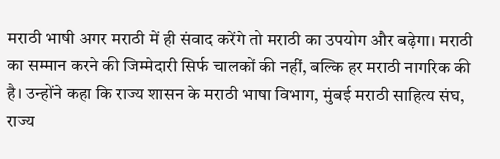मराठी भाषी अगर मराठी में ही संवाद करेंगे तो मराठी का उपयोग और बढ़ेगा। मराठी का सम्मान करने की जिम्मेदारी सिर्फ चालकों की नहीं, बल्कि हर मराठी नागरिक की है। उन्होंने कहा कि राज्य शासन के मराठी भाषा विभाग, मुंबई मराठी साहित्य संघ, राज्य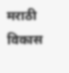मराठी विकास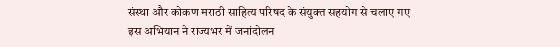संस्था और कोकण मराठी साहित्य परिषद के संयुक्त सहयोग से चलाए गए इस अभियान ने राज्यभर में जनांदोलन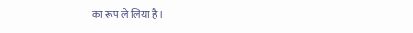का रूप ले लिया है।